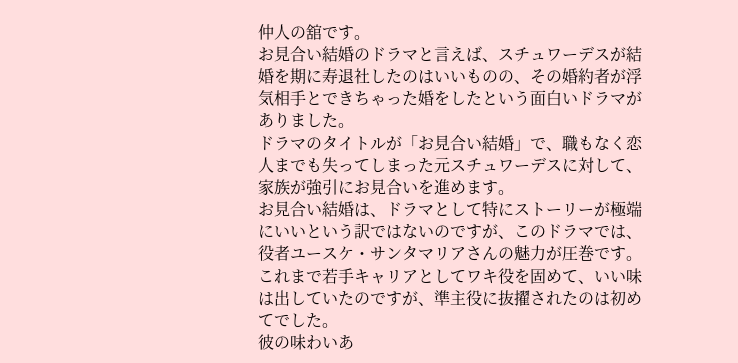仲人の舘です。
お見合い結婚のドラマと言えば、スチュワーデスが結婚を期に寿退社したのはいいものの、その婚約者が浮気相手とできちゃった婚をしたという面白いドラマがありました。
ドラマのタイトルが「お見合い結婚」で、職もなく恋人までも失ってしまった元スチュワーデスに対して、家族が強引にお見合いを進めます。
お見合い結婚は、ドラマとして特にストーリーが極端にいいという訳ではないのですが、このドラマでは、役者ユースケ・サンタマリアさんの魅力が圧巻です。
これまで若手キャリアとしてワキ役を固めて、いい味は出していたのですが、準主役に抜擢されたのは初めてでした。
彼の味わいあ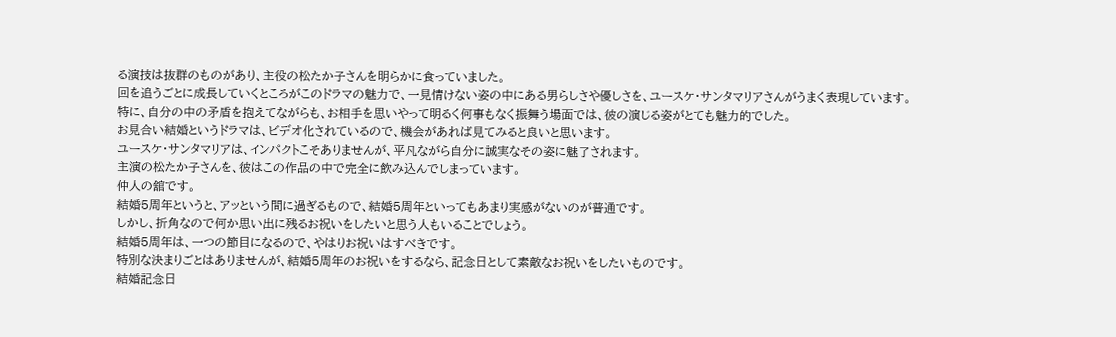る演技は抜群のものがあり、主役の松たか子さんを明らかに食っていました。
回を追うごとに成長していくところがこのドラマの魅力で、一見情けない姿の中にある男らしさや優しさを、ユースケ・サンタマリアさんがうまく表現しています。
特に、自分の中の矛盾を抱えてながらも、お相手を思いやって明るく何事もなく振舞う場面では、彼の演じる姿がとても魅力的でした。
お見合い結婚というドラマは、ビデオ化されているので、機会があれば見てみると良いと思います。
ユースケ・サンタマリアは、インパクトこそありませんが、平凡ながら自分に誠実なその姿に魅了されます。
主演の松たか子さんを、彼はこの作品の中で完全に飲み込んでしまっています。
仲人の舘です。
結婚5周年というと、アッという間に過ぎるもので、結婚5周年といってもあまり実感がないのが普通です。
しかし、折角なので何か思い出に残るお祝いをしたいと思う人もいることでしょう。
結婚5周年は、一つの節目になるので、やはりお祝いはすべきです。
特別な決まりごとはありませんが、結婚5周年のお祝いをするなら、記念日として素敵なお祝いをしたいものです。
結婚記念日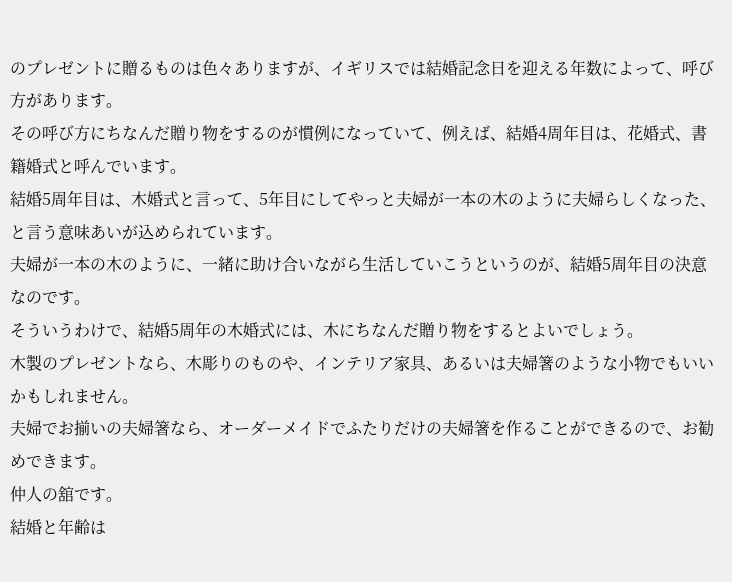のプレゼントに贈るものは色々ありますが、イギリスでは結婚記念日を迎える年数によって、呼び方があります。
その呼び方にちなんだ贈り物をするのが慣例になっていて、例えば、結婚4周年目は、花婚式、書籍婚式と呼んでいます。
結婚5周年目は、木婚式と言って、5年目にしてやっと夫婦が一本の木のように夫婦らしくなった、と言う意味あいが込められています。
夫婦が一本の木のように、一緒に助け合いながら生活していこうというのが、結婚5周年目の決意なのです。
そういうわけで、結婚5周年の木婚式には、木にちなんだ贈り物をするとよいでしょう。
木製のプレゼントなら、木彫りのものや、インテリア家具、あるいは夫婦箸のような小物でもいいかもしれません。
夫婦でお揃いの夫婦箸なら、オーダーメイドでふたりだけの夫婦箸を作ることができるので、お勧めできます。
仲人の舘です。
結婚と年齢は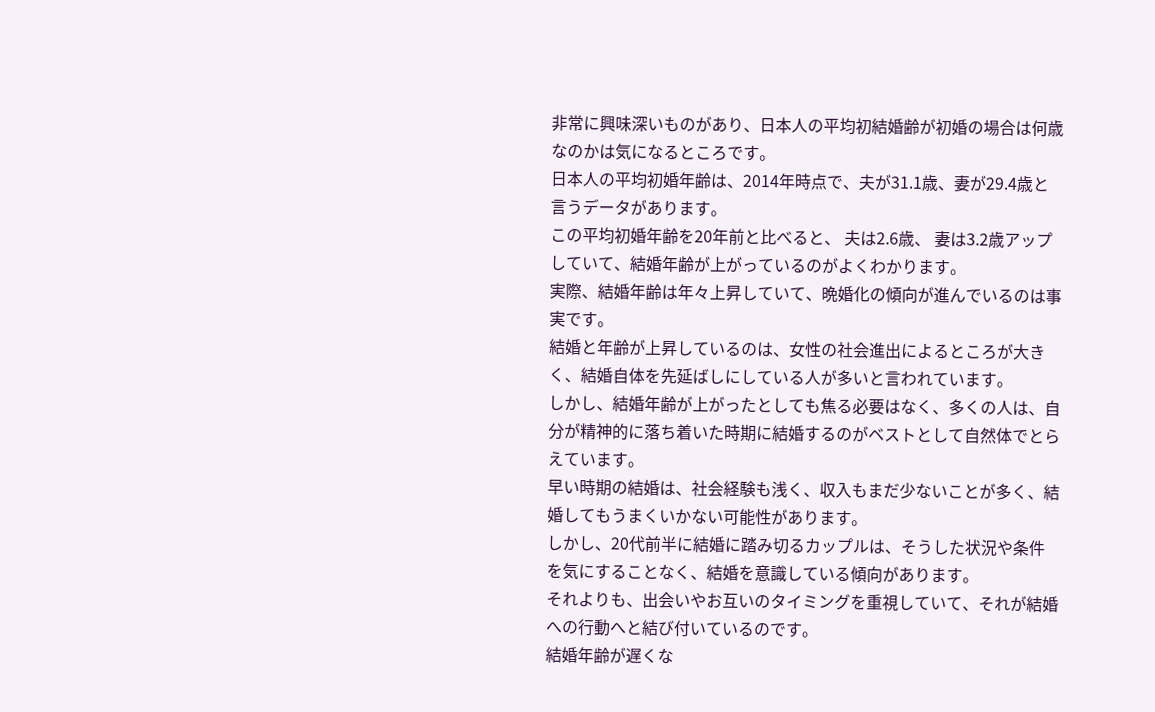非常に興味深いものがあり、日本人の平均初結婚齢が初婚の場合は何歳なのかは気になるところです。
日本人の平均初婚年齢は、2014年時点で、夫が31.1歳、妻が29.4歳と言うデータがあります。
この平均初婚年齢を20年前と比べると、 夫は2.6歳、 妻は3.2歳アップしていて、結婚年齢が上がっているのがよくわかります。
実際、結婚年齢は年々上昇していて、晩婚化の傾向が進んでいるのは事実です。
結婚と年齢が上昇しているのは、女性の社会進出によるところが大きく、結婚自体を先延ばしにしている人が多いと言われています。
しかし、結婚年齢が上がったとしても焦る必要はなく、多くの人は、自分が精神的に落ち着いた時期に結婚するのがベストとして自然体でとらえています。
早い時期の結婚は、社会経験も浅く、収入もまだ少ないことが多く、結婚してもうまくいかない可能性があります。
しかし、20代前半に結婚に踏み切るカップルは、そうした状況や条件を気にすることなく、結婚を意識している傾向があります。
それよりも、出会いやお互いのタイミングを重視していて、それが結婚への行動へと結び付いているのです。
結婚年齢が遅くな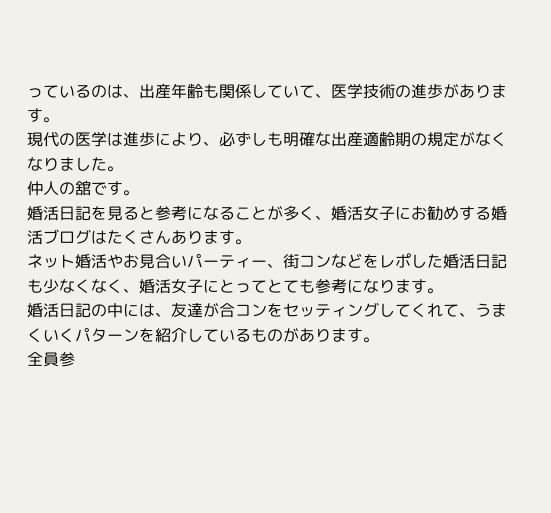っているのは、出産年齢も関係していて、医学技術の進歩があります。
現代の医学は進歩により、必ずしも明確な出産適齢期の規定がなくなりました。
仲人の舘です。
婚活日記を見ると参考になることが多く、婚活女子にお勧めする婚活ブログはたくさんあります。
ネット婚活やお見合いパーティー、街コンなどをレポした婚活日記も少なくなく、婚活女子にとってとても参考になります。
婚活日記の中には、友達が合コンをセッティングしてくれて、うまくいくパターンを紹介しているものがあります。
全員参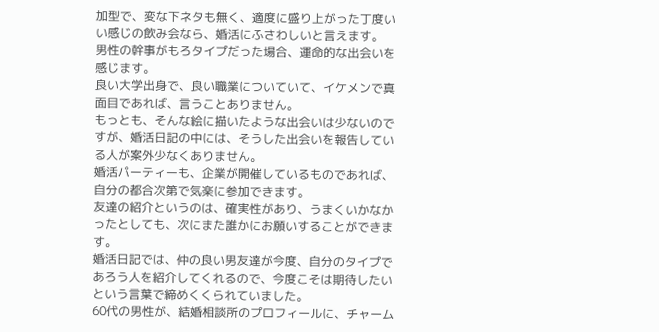加型で、変な下ネタも無く、適度に盛り上がった丁度いい感じの飲み会なら、婚活にふさわしいと言えます。
男性の幹事がもろタイプだった場合、運命的な出会いを感じます。
良い大学出身で、良い職業についていて、イケメンで真面目であれば、言うことありません。
もっとも、そんな絵に描いたような出会いは少ないのですが、婚活日記の中には、そうした出会いを報告している人が案外少なくありません。
婚活パーティーも、企業が開催しているものであれば、自分の都合次第で気楽に参加できます。
友達の紹介というのは、確実性があり、うまくいかなかったとしても、次にまた誰かにお願いすることができます。
婚活日記では、仲の良い男友達が今度、自分のタイプであろう人を紹介してくれるので、今度こそは期待したいという言葉で締めくくられていました。
60代の男性が、結婚相談所のプロフィールに、チャーム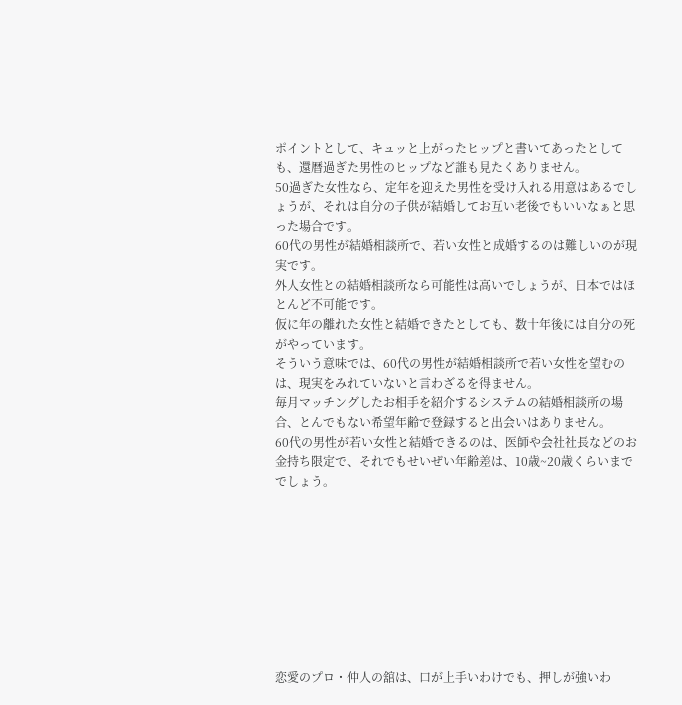ポイントとして、キュッと上がったヒップと書いてあったとしても、還暦過ぎた男性のヒップなど誰も見たくありません。
50過ぎた女性なら、定年を迎えた男性を受け入れる用意はあるでしょうが、それは自分の子供が結婚してお互い老後でもいいなぁと思った場合です。
60代の男性が結婚相談所で、若い女性と成婚するのは難しいのが現実です。
外人女性との結婚相談所なら可能性は高いでしょうが、日本ではほとんど不可能です。
仮に年の離れた女性と結婚できたとしても、数十年後には自分の死がやっています。
そういう意味では、60代の男性が結婚相談所で若い女性を望むのは、現実をみれていないと言わざるを得ません。
毎月マッチングしたお相手を紹介するシステムの結婚相談所の場合、とんでもない希望年齢で登録すると出会いはありません。
60代の男性が若い女性と結婚できるのは、医師や会社社長などのお金持ち限定で、それでもせいぜい年齢差は、10歳~20歳くらいまででしょう。









恋愛のプロ・仲人の舘は、口が上手いわけでも、押しが強いわ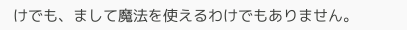けでも、まして魔法を使えるわけでもありません。